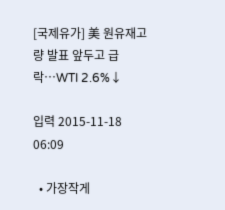[국제유가] 美 원유재고량 발표 앞두고 급락…WTI 2.6%↓

입력 2015-11-18 06:09

  • 가장작게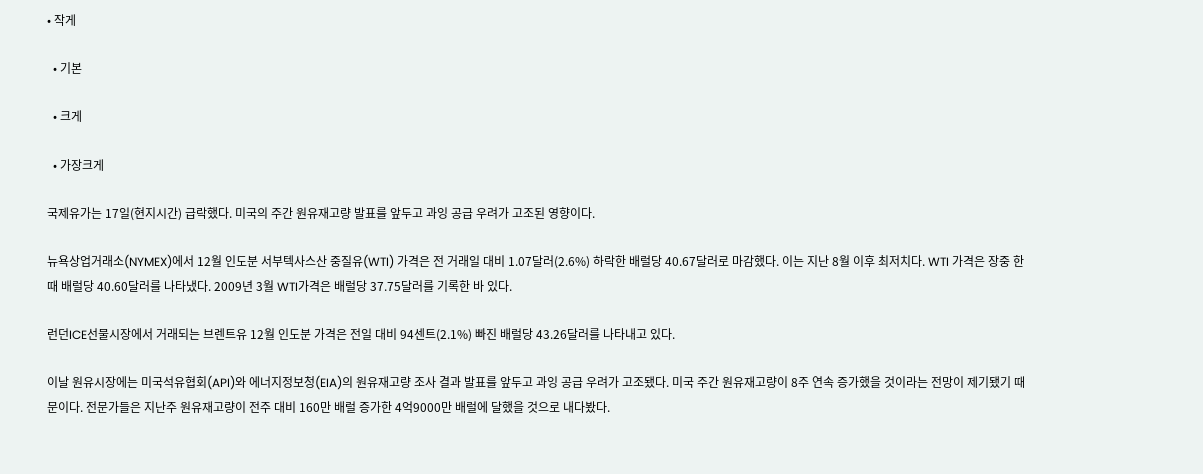• 작게

  • 기본

  • 크게

  • 가장크게

국제유가는 17일(현지시간) 급락했다. 미국의 주간 원유재고량 발표를 앞두고 과잉 공급 우려가 고조된 영향이다.

뉴욕상업거래소(NYMEX)에서 12월 인도분 서부텍사스산 중질유(WTI) 가격은 전 거래일 대비 1.07달러(2.6%) 하락한 배럴당 40.67달러로 마감했다. 이는 지난 8월 이후 최저치다. WTI 가격은 장중 한때 배럴당 40.60달러를 나타냈다. 2009년 3월 WTI가격은 배럴당 37.75달러를 기록한 바 있다.

런던ICE선물시장에서 거래되는 브렌트유 12월 인도분 가격은 전일 대비 94센트(2.1%) 빠진 배럴당 43.26달러를 나타내고 있다.

이날 원유시장에는 미국석유협회(API)와 에너지정보청(EIA)의 원유재고량 조사 결과 발표를 앞두고 과잉 공급 우려가 고조됐다. 미국 주간 원유재고량이 8주 연속 증가했을 것이라는 전망이 제기됐기 때문이다. 전문가들은 지난주 원유재고량이 전주 대비 160만 배럴 증가한 4억9000만 배럴에 달했을 것으로 내다봤다.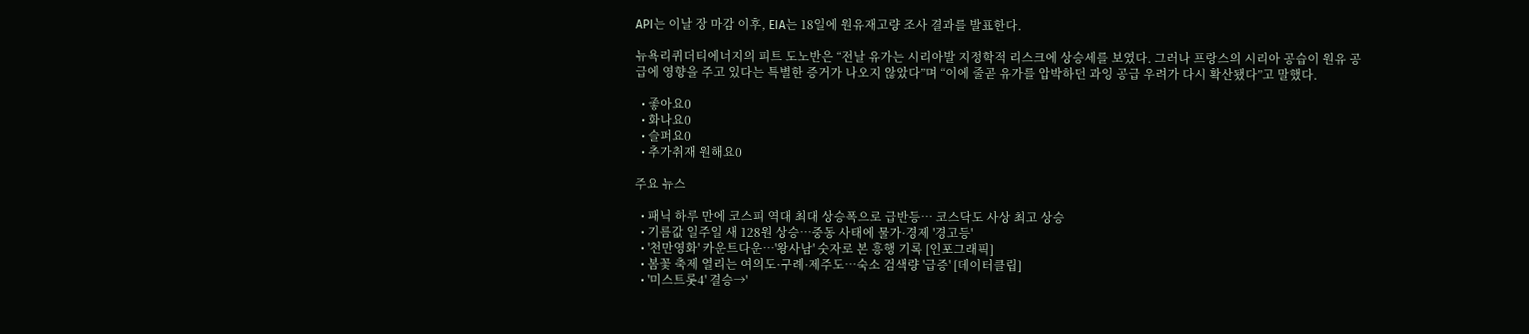API는 이날 장 마감 이후, EIA는 18일에 원유재고량 조사 결과를 발표한다.

뉴욕리퀴더티에너지의 피트 도노반은 “전날 유가는 시리아발 지정학적 리스크에 상승세를 보였다. 그러나 프랑스의 시리아 공습이 원유 공급에 영향을 주고 있다는 특별한 증거가 나오지 않았다”며 “이에 줄곧 유가를 압박하던 과잉 공급 우려가 다시 확산됐다”고 말했다.

  • 좋아요0
  • 화나요0
  • 슬퍼요0
  • 추가취재 원해요0

주요 뉴스

  • 패닉 하루 만에 코스피 역대 최대 상승폭으로 급반등⋯ 코스닥도 사상 최고 상승
  • 기름값 일주일 새 128원 상승…중동 사태에 물가·경제 '경고등'
  • '천만영화' 카운트다운…'왕사남' 숫자로 본 흥행 기록 [인포그래픽]
  • 봄꽃 축제 열리는 여의도·구례·제주도…숙소 검색량 '급증' [데이터클립]
  • '미스트롯4' 결승→'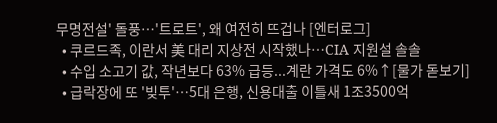무명전설' 돌풍⋯'트로트', 왜 여전히 뜨겁나 [엔터로그]
  • 쿠르드족, 이란서 美 대리 지상전 시작했나…CIA 지원설 솔솔
  • 수입 소고기 값, 작년보다 63% 급등...계란 가격도 6%↑[물가 돋보기]
  • 급락장에 또 '빚투'…5대 은행, 신용대출 이틀새 1조3500억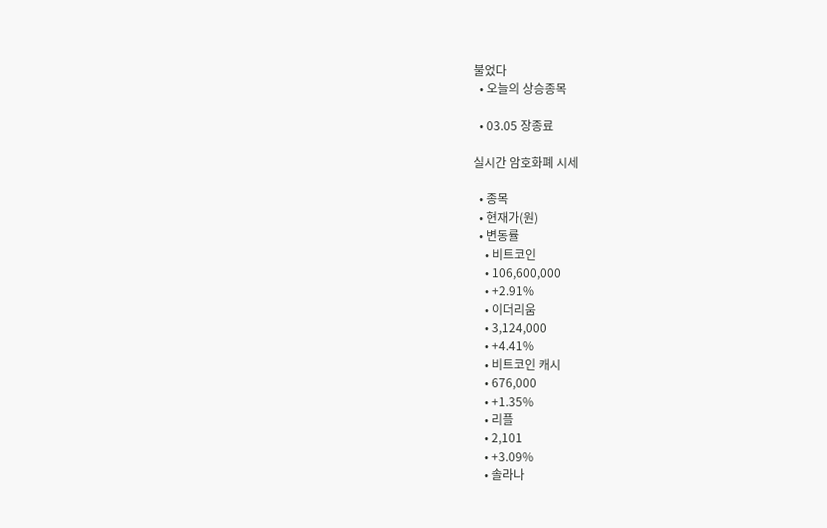불었다
  • 오늘의 상승종목

  • 03.05 장종료

실시간 암호화폐 시세

  • 종목
  • 현재가(원)
  • 변동률
    • 비트코인
    • 106,600,000
    • +2.91%
    • 이더리움
    • 3,124,000
    • +4.41%
    • 비트코인 캐시
    • 676,000
    • +1.35%
    • 리플
    • 2,101
    • +3.09%
    • 솔라나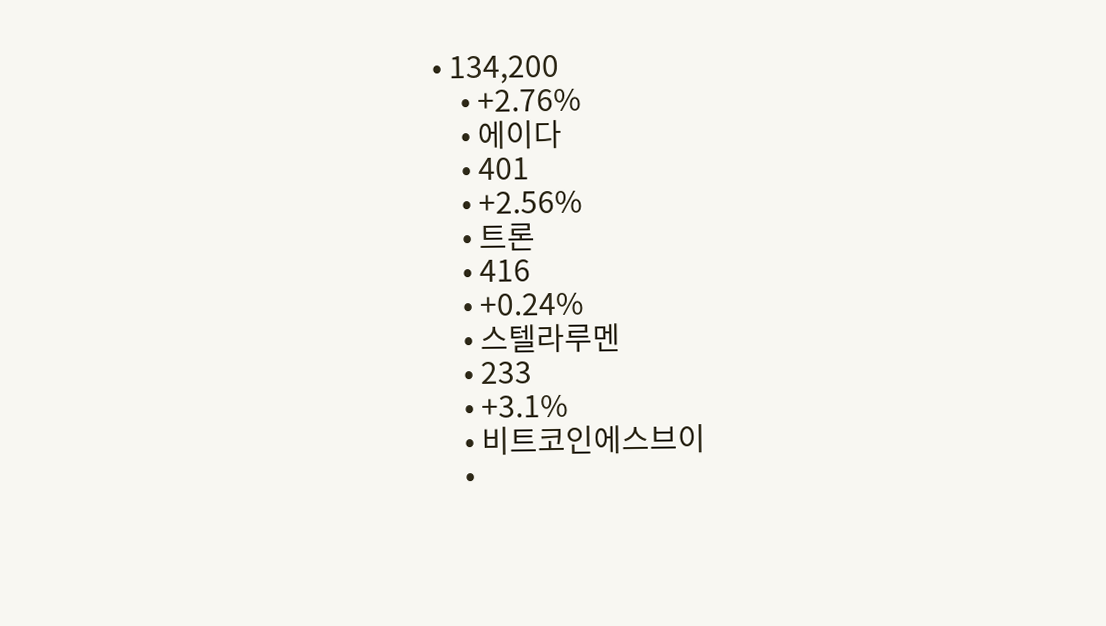• 134,200
    • +2.76%
    • 에이다
    • 401
    • +2.56%
    • 트론
    • 416
    • +0.24%
    • 스텔라루멘
    • 233
    • +3.1%
    • 비트코인에스브이
    •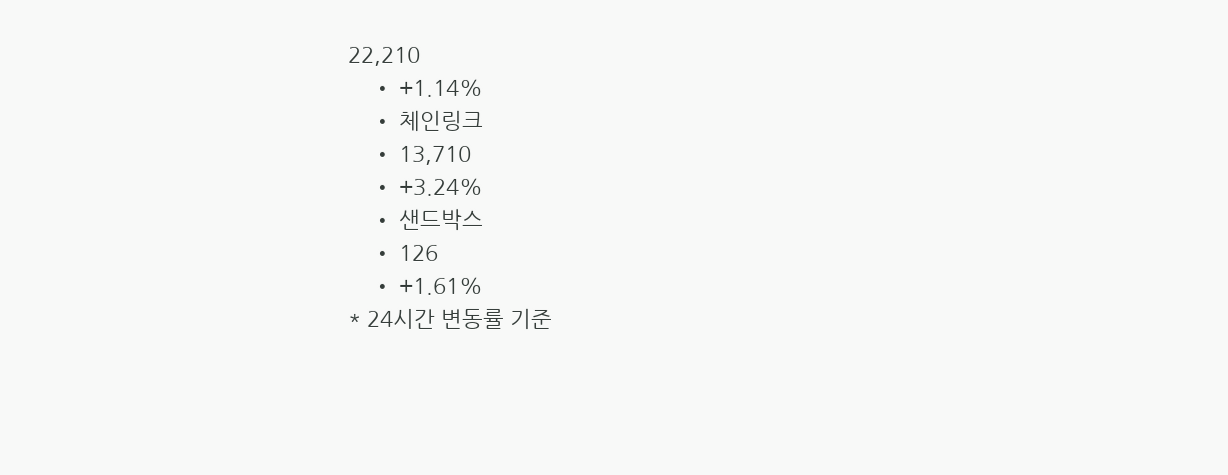22,210
    • +1.14%
    • 체인링크
    • 13,710
    • +3.24%
    • 샌드박스
    • 126
    • +1.61%
* 24시간 변동률 기준